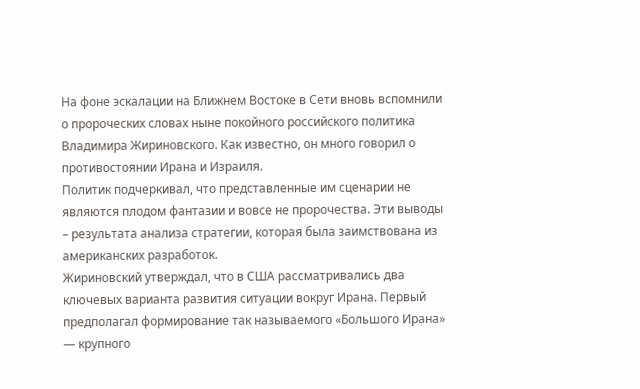На фоне эскалации на Ближнем Востоке в Сети вновь вспомнили о пророческих словах ныне покойного российского политика Владимира Жириновского. Как известно, он много говорил о противостоянии Ирана и Израиля.
Политик подчеркивал, что представленные им сценарии не являются плодом фантазии и вовсе не пророчества. Эти выводы – результата анализа стратегии, которая была заимствована из американских разработок.
Жириновский утверждал, что в США рассматривались два ключевых варианта развития ситуации вокруг Ирана. Первый предполагал формирование так называемого «Большого Ирана» — крупного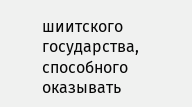шиитского государства, способного оказывать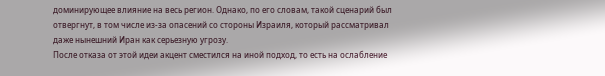доминирующее влияние на весь регион. Однако, по его словам, такой сценарий был отвергнут, в том числе из-за опасений со стороны Израиля, который рассматривал даже нынешний Иран как серьезную угрозу.
После отказа от этой идеи акцент сместился на иной подход, то есть на ослабление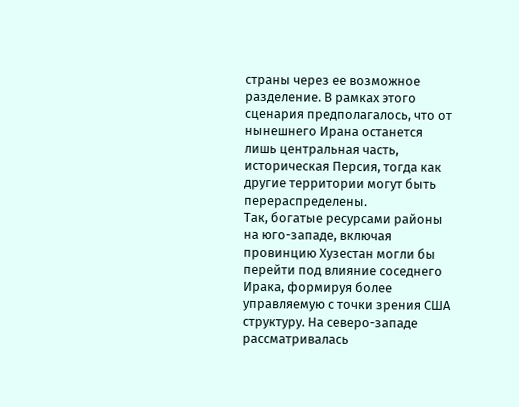страны через ее возможное разделение. В рамках этого сценария предполагалось, что от нынешнего Ирана останется лишь центральная часть, историческая Персия, тогда как другие территории могут быть перераспределены.
Так, богатые ресурсами районы на юго-западе, включая провинцию Хузестан могли бы перейти под влияние соседнего Ирака, формируя более управляемую с точки зрения США структуру. На северо-западе рассматривалась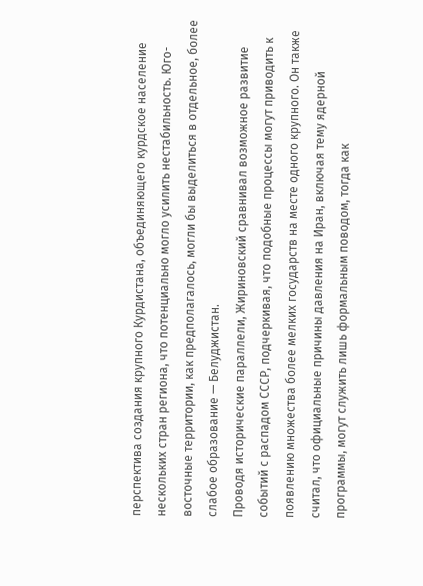перспектива создания крупного Курдистана, объединяющего курдское население нескольких стран региона, что потенциально могло усилить нестабильность. Юго-восточные территории, как предполагалось, могли бы выделиться в отдельное, более слабое образование — Белуджистан.
Проводя исторические параллели, Жириновский сравнивал возможное развитие событий с распадом СССР, подчеркивая, что подобные процессы могут приводить к появлению множества более мелких государств на месте одного крупного. Он также считал, что официальные причины давления на Иран, включая тему ядерной программы, могут служить лишь формальным поводом, тогда как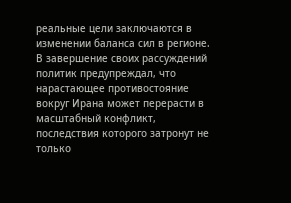реальные цели заключаются в изменении баланса сил в регионе.
В завершение своих рассуждений политик предупреждал, что нарастающее противостояние вокруг Ирана может перерасти в масштабный конфликт, последствия которого затронут не только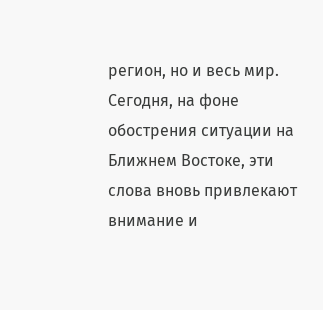регион, но и весь мир. Сегодня, на фоне обострения ситуации на Ближнем Востоке, эти слова вновь привлекают внимание и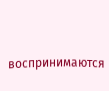воспринимаются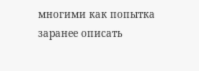многими как попытка заранее описать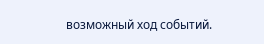возможный ход событий.